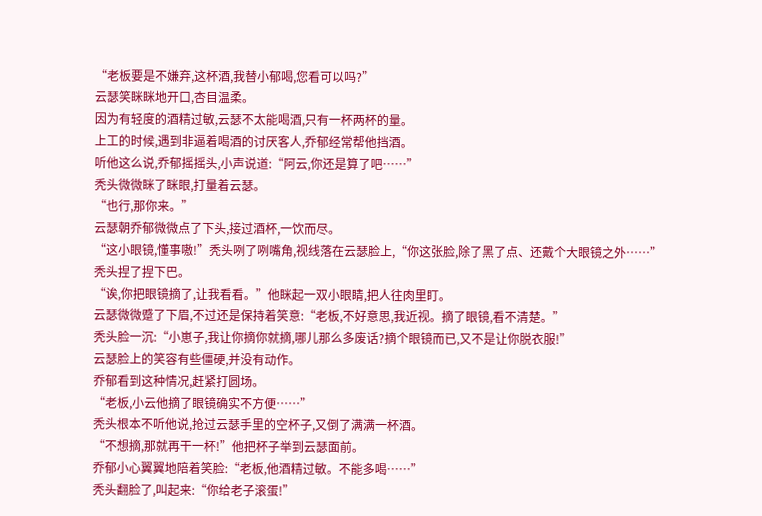“老板要是不嫌弃,这杯酒,我替小郁喝,您看可以吗?”
云瑟笑眯眯地开口,杏目温柔。
因为有轻度的酒精过敏,云瑟不太能喝酒,只有一杯两杯的量。
上工的时候,遇到非逼着喝酒的讨厌客人,乔郁经常帮他挡酒。
听他这么说,乔郁摇摇头,小声说道:“阿云,你还是算了吧……”
秃头微微眯了眯眼,打量着云瑟。
“也行,那你来。”
云瑟朝乔郁微微点了下头,接过酒杯,一饮而尽。
“这小眼镜,懂事嗷!”秃头咧了咧嘴角,视线落在云瑟脸上,“你这张脸,除了黑了点、还戴个大眼镜之外……”
秃头捏了捏下巴。
“诶,你把眼镜摘了,让我看看。”他眯起一双小眼睛,把人往肉里盯。
云瑟微微蹙了下眉,不过还是保持着笑意:“老板,不好意思,我近视。摘了眼镜,看不清楚。”
秃头脸一沉:“小崽子,我让你摘你就摘,哪儿那么多废话?摘个眼镜而已,又不是让你脱衣服!”
云瑟脸上的笑容有些僵硬,并没有动作。
乔郁看到这种情况,赶紧打圆场。
“老板,小云他摘了眼镜确实不方便……”
秃头根本不听他说,抢过云瑟手里的空杯子,又倒了满满一杯酒。
“不想摘,那就再干一杯!”他把杯子举到云瑟面前。
乔郁小心翼翼地陪着笑脸:“老板,他酒精过敏。不能多喝……”
秃头翻脸了,叫起来:“你给老子滚蛋!”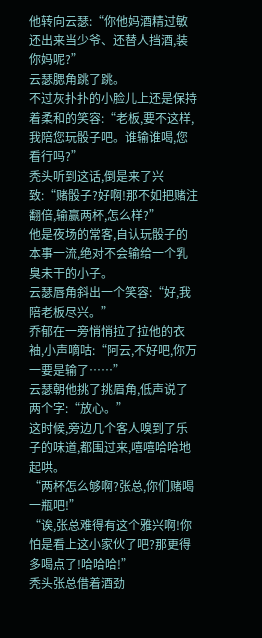他转向云瑟:“你他妈酒精过敏还出来当少爷、还替人挡酒,装你妈呢?”
云瑟腮角跳了跳。
不过灰扑扑的小脸儿上还是保持着柔和的笑容:“老板,要不这样,我陪您玩骰子吧。谁输谁喝,您看行吗?”
秃头听到这话,倒是来了兴致:“赌骰子?好啊!那不如把赌注翻倍,输赢两杯,怎么样?”
他是夜场的常客,自认玩骰子的本事一流,绝对不会输给一个乳臭未干的小子。
云瑟唇角斜出一个笑容:“好,我陪老板尽兴。”
乔郁在一旁悄悄拉了拉他的衣袖,小声嘀咕:“阿云,不好吧,你万一要是输了……”
云瑟朝他挑了挑眉角,低声说了两个字:“放心。”
这时候,旁边几个客人嗅到了乐子的味道,都围过来,嘻嘻哈哈地起哄。
“两杯怎么够啊?张总,你们赌喝一瓶吧!”
“诶,张总难得有这个雅兴啊!你怕是看上这小家伙了吧?那更得多喝点了!哈哈哈!”
秃头张总借着酒劲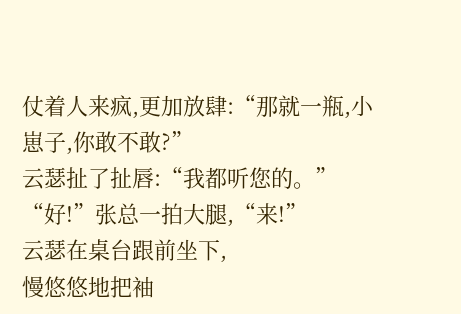仗着人来疯,更加放肆:“那就一瓶,小崽子,你敢不敢?”
云瑟扯了扯唇:“我都听您的。”
“好!”张总一拍大腿,“来!”
云瑟在桌台跟前坐下,
慢悠悠地把袖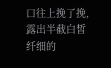口往上挽了挽,露出半截白皙纤细的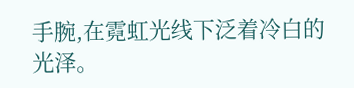手腕,在霓虹光线下泛着冷白的光泽。